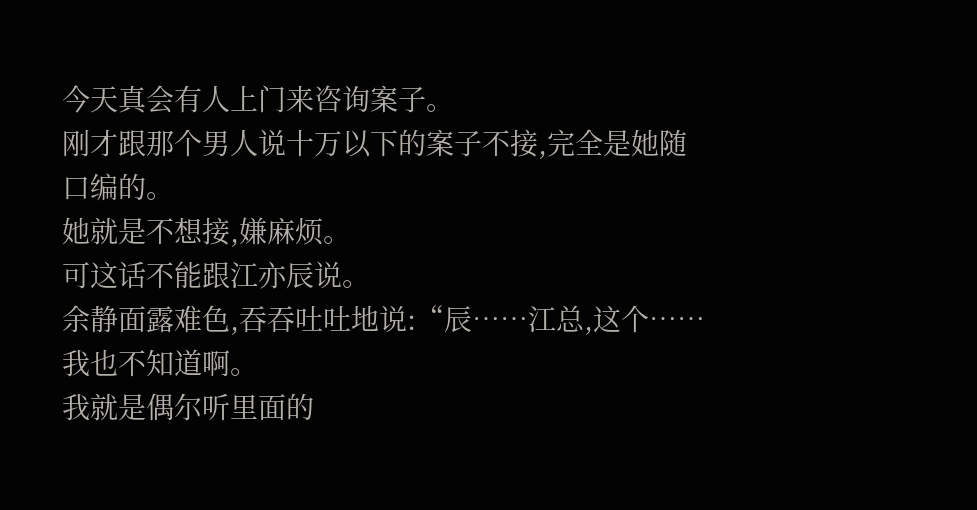今天真会有人上门来咨询案子。
刚才跟那个男人说十万以下的案子不接,完全是她随口编的。
她就是不想接,嫌麻烦。
可这话不能跟江亦辰说。
余静面露难色,吞吞吐吐地说:“辰……江总,这个……我也不知道啊。
我就是偶尔听里面的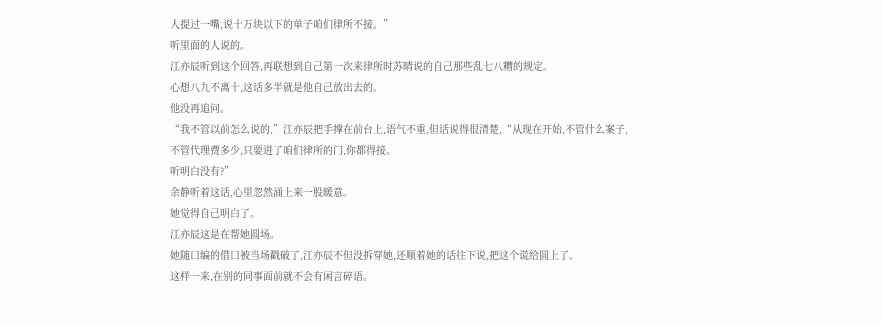人提过一嘴,说十万块以下的单子咱们律所不接。”
听里面的人说的。
江亦辰听到这个回答,再联想到自己第一次来律所时苏晴说的自己那些乱七八糟的规定。
心想八九不离十,这话多半就是他自己放出去的。
他没再追问。
“我不管以前怎么说的,”江亦辰把手撑在前台上,语气不重,但话说得很清楚,“从现在开始,不管什么案子,不管代理费多少,只要进了咱们律所的门,你都得接。
听明白没有?”
余静听着这话,心里忽然涌上来一股暖意。
她觉得自己明白了。
江亦辰这是在帮她圆场。
她随口编的借口被当场戳破了,江亦辰不但没拆穿她,还顺着她的话往下说,把这个谎给圆上了。
这样一来,在别的同事面前就不会有闲言碎语。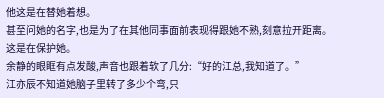他这是在替她着想。
甚至问她的名字,也是为了在其他同事面前表现得跟她不熟,刻意拉开距离。
这是在保护她。
余静的眼眶有点发酸,声音也跟着软了几分:“好的江总,我知道了。”
江亦辰不知道她脑子里转了多少个弯,只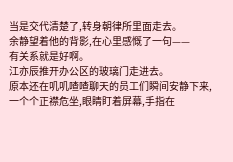当是交代清楚了,转身朝律所里面走去。
余静望着他的背影,在心里感慨了一句——
有关系就是好啊。
江亦辰推开办公区的玻璃门走进去。
原本还在叽叽喳喳聊天的员工们瞬间安静下来,一个个正襟危坐,眼睛盯着屏幕,手指在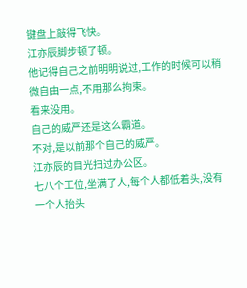键盘上敲得飞快。
江亦辰脚步顿了顿。
他记得自己之前明明说过,工作的时候可以稍微自由一点,不用那么拘束。
看来没用。
自己的威严还是这么霸道。
不对,是以前那个自己的威严。
江亦辰的目光扫过办公区。
七八个工位,坐满了人,每个人都低着头,没有一个人抬头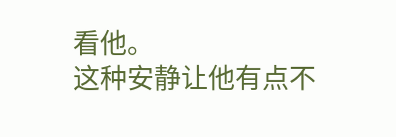看他。
这种安静让他有点不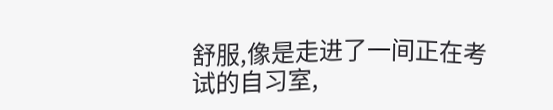舒服,像是走进了一间正在考试的自习室,